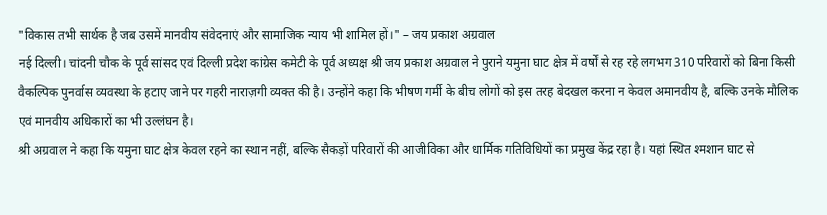"विकास तभी सार्थक है जब उसमें मानवीय संवेदनाएं और सामाजिक न्याय भी शामिल हों।" – जय प्रकाश अग्रवाल
नई दिल्ली। चांदनी चौक के पूर्व सांसद एवं दिल्ली प्रदेश कांग्रेस कमेटी के पूर्व अध्यक्ष श्री जय प्रकाश अग्रवाल ने पुराने यमुना घाट क्षेत्र में वर्षों से रह रहे लगभग 310 परिवारों को बिना किसी वैकल्पिक पुनर्वास व्यवस्था के हटाए जाने पर गहरी नाराज़गी व्यक्त की है। उन्होंने कहा कि भीषण गर्मी के बीच लोगों को इस तरह बेदखल करना न केवल अमानवीय है, बल्कि उनके मौलिक एवं मानवीय अधिकारों का भी उल्लंघन है।
श्री अग्रवाल ने कहा कि यमुना घाट क्षेत्र केवल रहने का स्थान नहीं, बल्कि सैकड़ों परिवारों की आजीविका और धार्मिक गतिविधियों का प्रमुख केंद्र रहा है। यहां स्थित श्मशान घाट से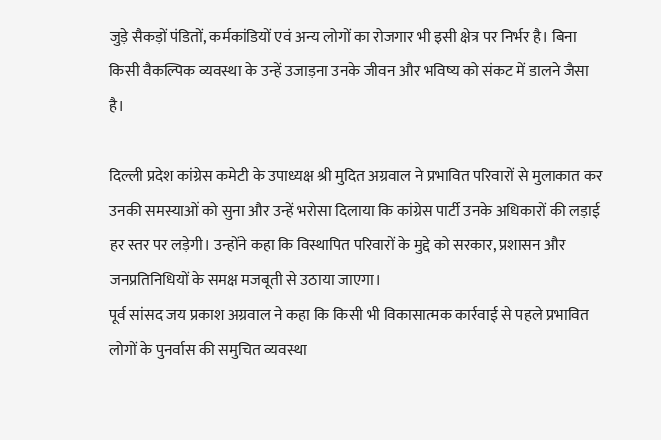जुड़े सैकड़ों पंडितों, कर्मकांडियों एवं अन्य लोगों का रोजगार भी इसी क्षेत्र पर निर्भर है। बिना किसी वैकल्पिक व्यवस्था के उन्हें उजाड़ना उनके जीवन और भविष्य को संकट में डालने जैसा है।

दिल्ली प्रदेश कांग्रेस कमेटी के उपाध्यक्ष श्री मुदित अग्रवाल ने प्रभावित परिवारों से मुलाकात कर उनकी समस्याओं को सुना और उन्हें भरोसा दिलाया कि कांग्रेस पार्टी उनके अधिकारों की लड़ाई हर स्तर पर लड़ेगी। उन्होंने कहा कि विस्थापित परिवारों के मुद्दे को सरकार, प्रशासन और जनप्रतिनिधियों के समक्ष मजबूती से उठाया जाएगा।
पूर्व सांसद जय प्रकाश अग्रवाल ने कहा कि किसी भी विकासात्मक कार्रवाई से पहले प्रभावित लोगों के पुनर्वास की समुचित व्यवस्था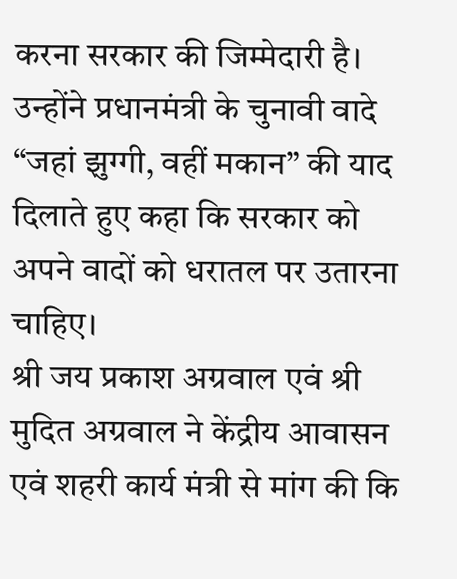करना सरकार की जिम्मेदारी है। उन्होंने प्रधानमंत्री के चुनावी वादे “जहां झुग्गी, वहीं मकान” की याद दिलाते हुए कहा कि सरकार को अपने वादों को धरातल पर उतारना चाहिए।
श्री जय प्रकाश अग्रवाल एवं श्री मुदित अग्रवाल ने केंद्रीय आवासन एवं शहरी कार्य मंत्री से मांग की कि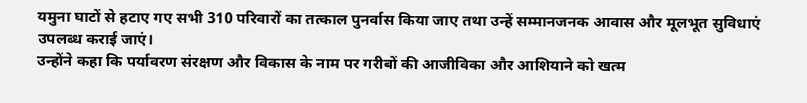यमुना घाटों से हटाए गए सभी 310 परिवारों का तत्काल पुनर्वास किया जाए तथा उन्हें सम्मानजनक आवास और मूलभूत सुविधाएं उपलब्ध कराई जाएं।
उन्होंने कहा कि पर्यावरण संरक्षण और विकास के नाम पर गरीबों की आजीविका और आशियाने को खत्म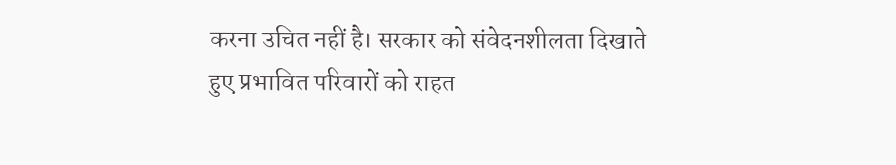करना उचित नहीं है। सरकार को संवेदनशीलता दिखाते हुए प्रभावित परिवारों को राहत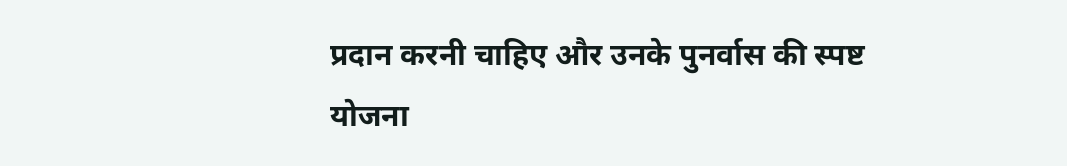प्रदान करनी चाहिए और उनके पुनर्वास की स्पष्ट योजना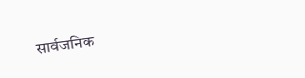सार्वजनिक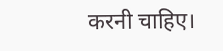करनी चाहिए।